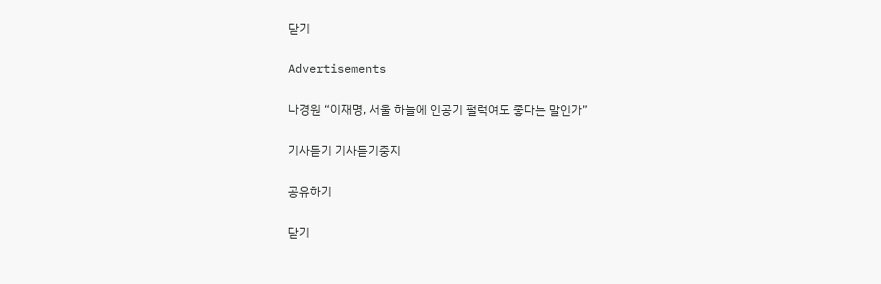닫기

Advertisements

나경원 “이재명, 서울 하늘에 인공기 펄럭여도 좋다는 말인가”

기사듣기 기사듣기중지

공유하기

닫기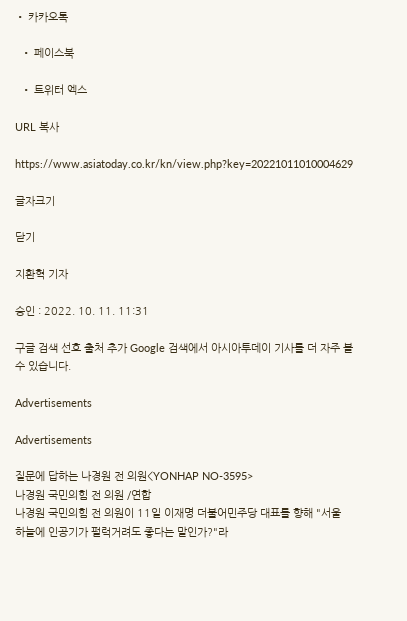• 카카오톡

  • 페이스북

  • 트위터 엑스

URL 복사

https://www.asiatoday.co.kr/kn/view.php?key=20221011010004629

글자크기

닫기

지환혁 기자

승인 : 2022. 10. 11. 11:31

구글 검색 선호 출처 추가 Google 검색에서 아시아투데이 기사를 더 자주 볼 수 있습니다.

Advertisements

Advertisements

질문에 답하는 나경원 전 의원<YONHAP NO-3595>
나경원 국민의힘 전 의원 /연합
나경원 국민의힘 전 의원이 11일 이재명 더불어민주당 대표를 향해 "서울 하늘에 인공기가 펄럭거려도 좋다는 말인가?"라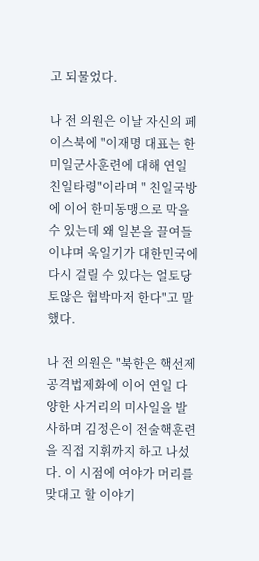고 되물었다.

나 전 의원은 이날 자신의 페이스북에 "이재명 대표는 한미일군사훈련에 대해 연일 친일타령"이라며 " 친일국방에 이어 한미동맹으로 막을 수 있는데 왜 일본을 끌여들이냐며 욱일기가 대한민국에 다시 걸릴 수 있다는 얼토당토않은 협박마저 한다"고 말했다.

나 전 의원은 "북한은 핵선제공격법제화에 이어 연일 다양한 사거리의 미사일을 발사하며 김정은이 전술핵훈련을 직접 지휘까지 하고 나섰다. 이 시점에 여야가 머리를 맞대고 할 이야기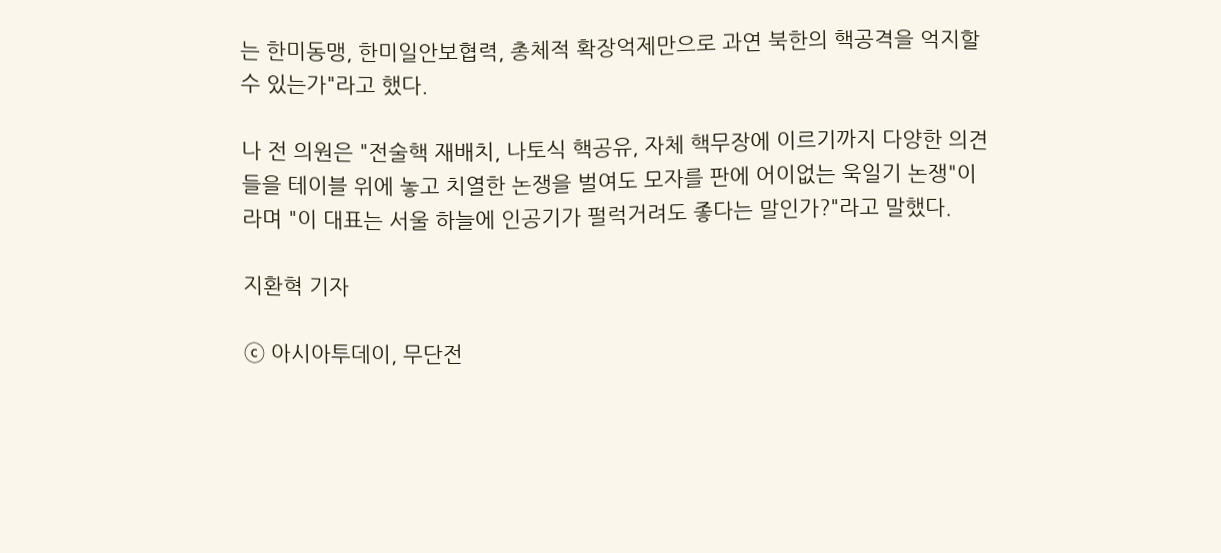는 한미동맹, 한미일안보협력, 총체적 확장억제만으로 과연 북한의 핵공격을 억지할 수 있는가"라고 했다.

나 전 의원은 "전술핵 재배치, 나토식 핵공유, 자체 핵무장에 이르기까지 다양한 의견들을 테이블 위에 놓고 치열한 논쟁을 벌여도 모자를 판에 어이없는 욱일기 논쟁"이라며 "이 대표는 서울 하늘에 인공기가 펄럭거려도 좋다는 말인가?"라고 말했다.

지환혁 기자

ⓒ 아시아투데이, 무단전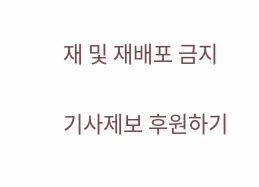재 및 재배포 금지

기사제보 후원하기